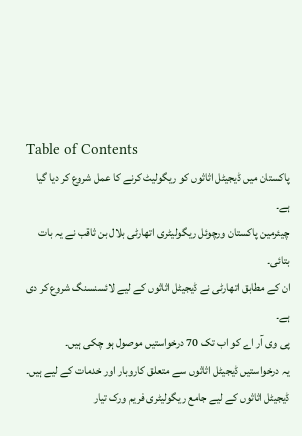Table of Contents
پاکستان میں ڈیجیٹل اثاثوں کو ریگولیٹ کرنے کا عمل شروع کر دیا گیا ہے۔
چیئرمین پاکستان ورچوئل ریگولیٹری اتھارٹی بلال بن ثاقب نے یہ بات بتائی۔
ان کے مطابق اتھارٹی نے ڈیجیٹل اثاثوں کے لیے لائسنسنگ شروع کر دی ہے۔
پی وی آر اے کو اب تک 70 درخواستیں موصول ہو چکی ہیں۔
یہ درخواستیں ڈیجیٹل اثاثوں سے متعلق کاروبار اور خدمات کے لیے ہیں۔
ڈیجیٹل اثاثوں کے لیے جامع ریگولیٹری فریم ورک تیار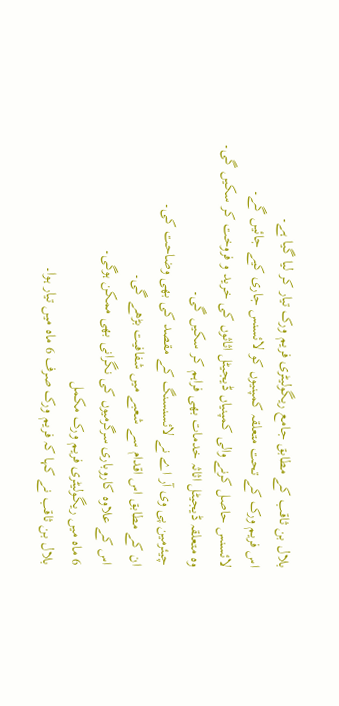بلال بن ثاقب کے مطابق جامع ریگولیٹری فریم ورک تیار کر لیا گیا ہے۔
اس فریم ورک کے تحت متعلقہ کمپنیوں کو لائسنس جاری کیے جائیں گے۔
لائسنس حاصل کرنے والی کمپنیاں ڈیجیٹل اثاثوں کی خرید و فروخت کر سکیں گی۔
وہ متعلقہ ڈیجیٹل اثاثہ خدمات بھی فراہم کر سکیں گی۔
چیئرمین پی وی آر اے نے لائسنسنگ کے مقصد کی بھی وضاحت کی۔
ان کے مطابق اس اقدام سے شعبے میں شفافیت بڑھے گی۔
اس کے علاوہ کاروباری سرگرمیوں کی نگرانی بھی ممکن ہوگی۔
6 ماہ میں ریگولیٹری فریم ورک مکمل
بلال بن ثاقب نے کہا کہ فریم ورک صرف 6 ماہ میں تیار ہوا۔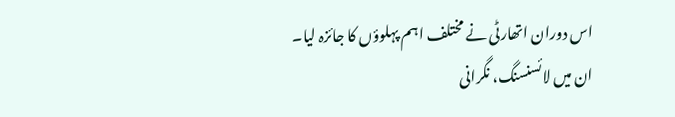اس دوران اتھارٹی نے مختلف اہم پہلوؤں کا جائزہ لیا۔
ان میں لائسنسنگ، نگرانی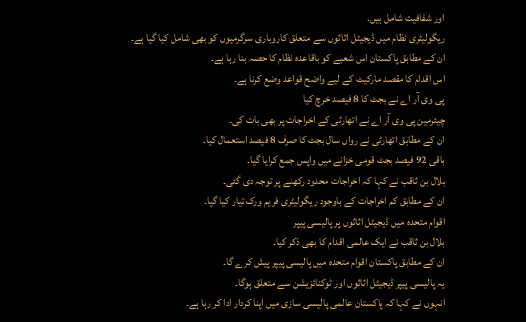اور شفافیت شامل ہیں۔
ریگولیٹری نظام میں ڈیجیٹل اثاثوں سے متعلق کاروباری سرگرمیوں کو بھی شامل کیا گیا ہے۔
ان کے مطابق پاکستان اس شعبے کو باقاعدہ نظام کا حصہ بنا رہا ہے۔
اس اقدام کا مقصد مارکیٹ کے لیے واضح قواعد وضع کرنا ہے۔
پی وی آر اے نے بجٹ کا 8 فیصد خرچ کیا
چیئرمین پی وی آر اے نے اتھارٹی کے اخراجات پر بھی بات کی۔
ان کے مطابق اتھارٹی نے رواں سال بجٹ کا صرف 8 فیصد استعمال کیا۔
باقی 92 فیصد بجٹ قومی خزانے میں واپس جمع کرایا گیا۔
بلال بن ثاقب نے کہا کہ اخراجات محدود رکھنے پر توجہ دی گئی۔
ان کے مطابق کم اخراجات کے باوجود ریگولیٹری فریم ورک تیار کیا گیا۔
اقوام متحدہ میں ڈیجیٹل اثاثوں پر پالیسی پیپر
بلال بن ثاقب نے ایک عالمی اقدام کا بھی ذکر کیا۔
ان کے مطابق پاکستان اقوام متحدہ میں پالیسی پیپر پیش کرے گا۔
یہ پالیسی پیپر ڈیجیٹل اثاثوں اور ٹوکنائزیشن سے متعلق ہوگا۔
انہوں نے کہا کہ پاکستان عالمی پالیسی سازی میں اپنا کردار ادا کر رہا ہے۔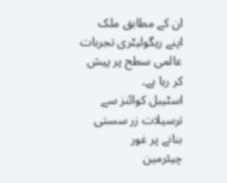ان کے مطابق ملک اپنے ریگولیٹری تجربات عالمی سطح پر پیش کر رہا ہے۔
اسٹیبل کوائنز سے ترسیلات زر سستی بنانے پر غور
چیئرمین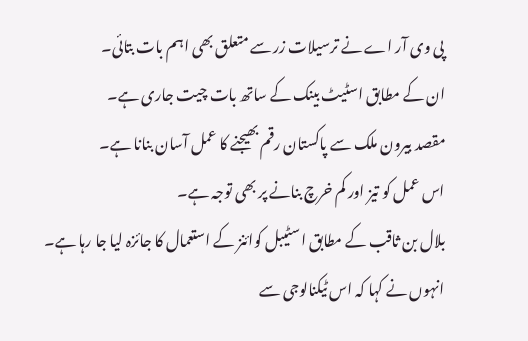پی وی آر اے نے ترسیلات زر سے متعلق بھی اہم بات بتائی۔
ان کے مطابق اسٹیٹ بینک کے ساتھ بات چیت جاری ہے۔
مقصد بیرون ملک سے پاکستان رقم بھیجنے کا عمل آسان بنانا ہے۔
اس عمل کو تیز اور کم خرچ بنانے پر بھی توجہ ہے۔
بلال بن ثاقب کے مطابق اسٹیبل کوائنز کے استعمال کا جائزہ لیا جا رہا ہے۔
انہوں نے کہا کہ اس ٹیکنالوجی سے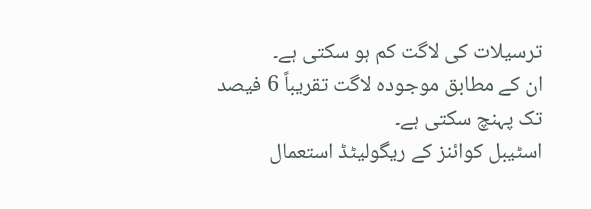ترسیلات کی لاگت کم ہو سکتی ہے۔
ان کے مطابق موجودہ لاگت تقریباً 6 فیصد تک پہنچ سکتی ہے۔
اسٹیبل کوائنز کے ریگولیٹڈ استعمال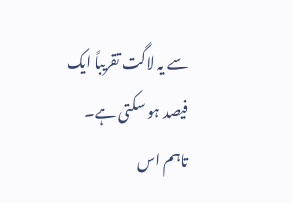سے یہ لاگت تقریباً ایک فیصد ہو سکتی ہے۔
تاہم اس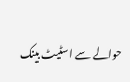حوالے سے اسٹیٹ بینک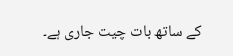کے ساتھ بات چیت جاری ہے۔